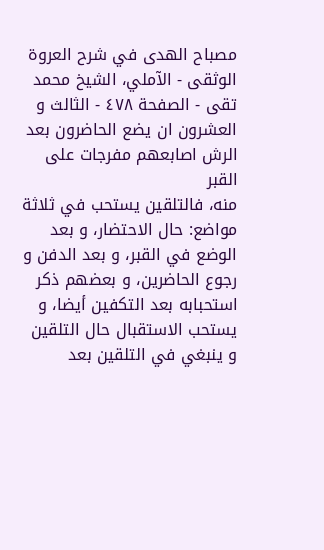مصباح الهدى في شرح العروة الوثقى - الآملي، الشيخ محمد تقى - الصفحة ٤٧٨ - الثالث و العشرون ان يضع الحاضرون بعد الرش اصابعهم مفرجات على القبر
منه، فالتلقين يستحب في ثلاثة مواضع: حال الاحتضار، و بعد الوضع في القبر، و بعد الدفن و رجوع الحاضرين، و بعضهم ذكر استحبابه بعد التكفين أيضا، و يستحب الاستقبال حال التلقين و ينبغي في التلقين بعد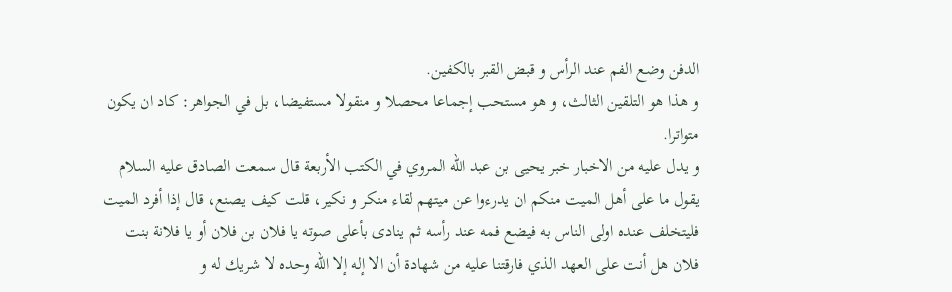الدفن وضع الفم عند الرأس و قبض القبر بالكفين.
و هذا هو التلقين الثالث، و هو مستحب إجماعا محصلا و منقولا مستفيضا، بل في الجواهر: كاد ان يكون متواترا.
و يدل عليه من الاخبار خبر يحيى بن عبد اللّه المروي في الكتب الأربعة قال سمعت الصادق عليه السلام يقول ما على أهل الميت منكم ان يدرءوا عن ميتهم لقاء منكر و نكير، قلت كيف يصنع، قال إذا أفرد الميت فليتخلف عنده اولى الناس به فيضع فمه عند رأسه ثم ينادى بأعلى صوته يا فلان بن فلان أو يا فلانة بنت فلان هل أنت على العهد الذي فارقتنا عليه من شهادة أن الا إله إلا اللّه وحده لا شريك له و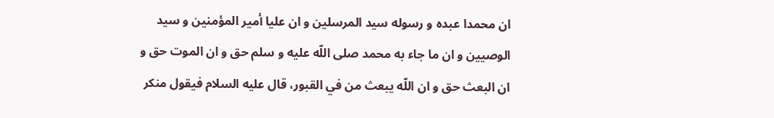ان محمدا عبده و رسوله سيد المرسلين و ان عليا أمير المؤمنين و سيد الوصيين و ان ما جاء به محمد صلى اللّه عليه و سلم حق و ان الموت حق و ان البعث حق و ان اللّه يبعث من في القبور، قال عليه السلام فيقول منكر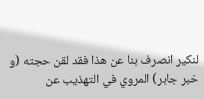لنكير انصرف بنا عن هذا فقد لقن حجته (و خبر جابر) المروي في التهذيب عن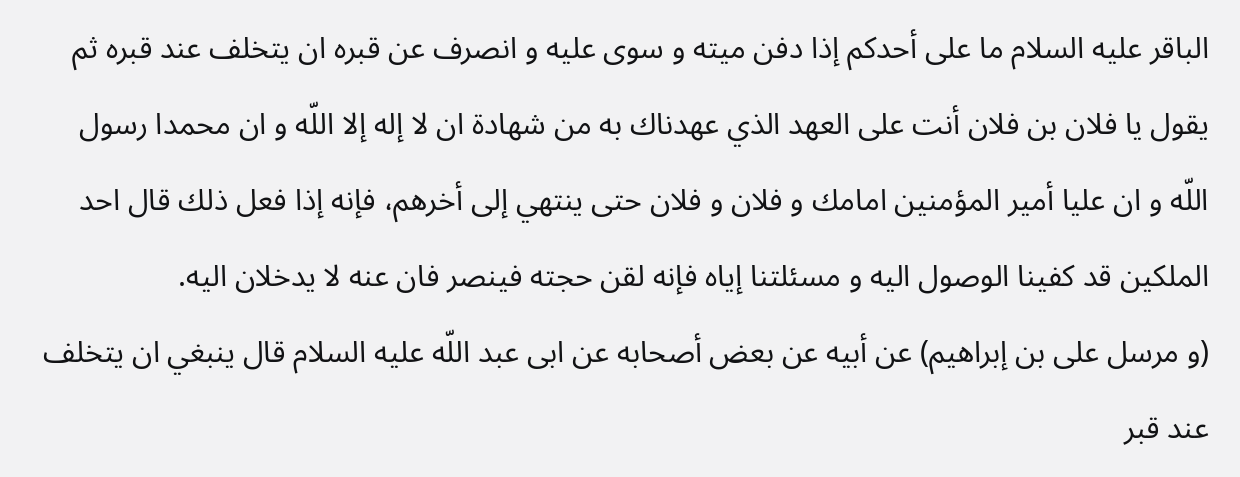الباقر عليه السلام ما على أحدكم إذا دفن ميته و سوى عليه و انصرف عن قبره ان يتخلف عند قبره ثم يقول يا فلان بن فلان أنت على العهد الذي عهدناك به من شهادة ان لا إله إلا اللّه و ان محمدا رسول اللّه و ان عليا أمير المؤمنين امامك و فلان و فلان حتى ينتهي إلى أخرهم، فإنه إذا فعل ذلك قال احد الملكين قد كفينا الوصول اليه و مسئلتنا إياه فإنه لقن حجته فينصر فان عنه لا يدخلان اليه.
(و مرسل على بن إبراهيم) عن أبيه عن بعض أصحابه عن ابى عبد اللّه عليه السلام قال ينبغي ان يتخلف عند قبر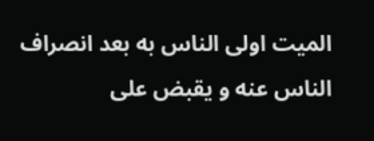الميت اولى الناس به بعد انصراف الناس عنه و يقبض على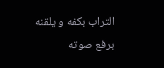التراب بكفه و يلقنه برفع صوته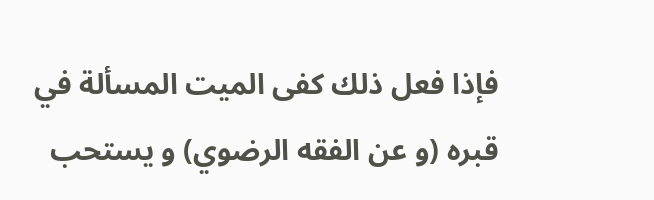فإذا فعل ذلك كفى الميت المسألة في قبره (و عن الفقه الرضوي) و يستحب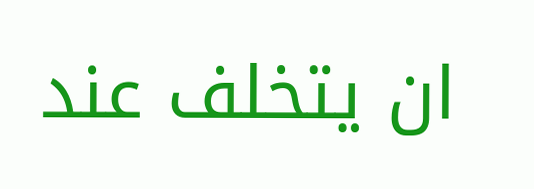ان يتخلف عند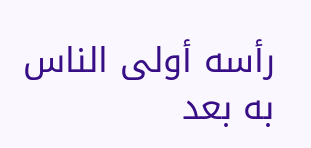رأسه أولى الناس به بعد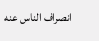انصراف الناس عنه